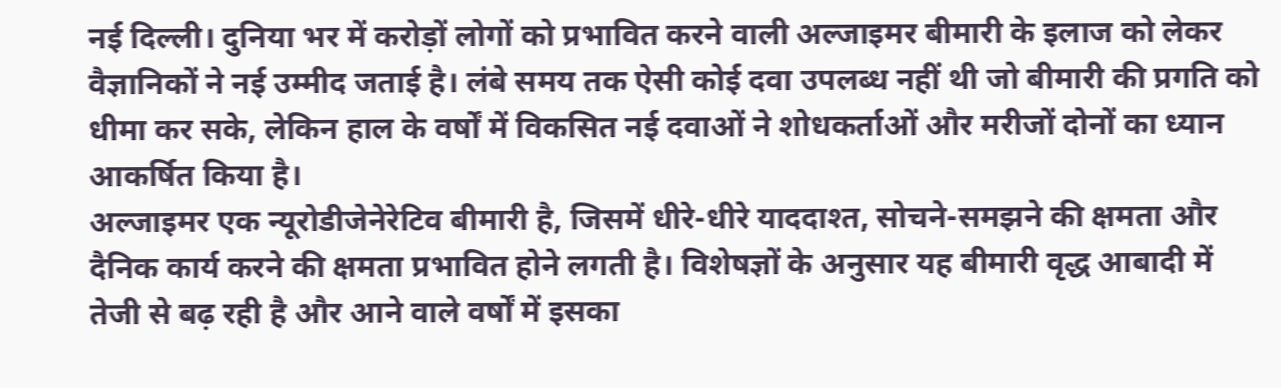नई दिल्ली। दुनिया भर में करोड़ों लोगों को प्रभावित करने वाली अल्जाइमर बीमारी के इलाज को लेकर वैज्ञानिकों ने नई उम्मीद जताई है। लंबे समय तक ऐसी कोई दवा उपलब्ध नहीं थी जो बीमारी की प्रगति को धीमा कर सके, लेकिन हाल के वर्षों में विकसित नई दवाओं ने शोधकर्ताओं और मरीजों दोनों का ध्यान आकर्षित किया है।
अल्जाइमर एक न्यूरोडीजेनेरेटिव बीमारी है, जिसमें धीरे-धीरे याददाश्त, सोचने-समझने की क्षमता और दैनिक कार्य करने की क्षमता प्रभावित होने लगती है। विशेषज्ञों के अनुसार यह बीमारी वृद्ध आबादी में तेजी से बढ़ रही है और आने वाले वर्षों में इसका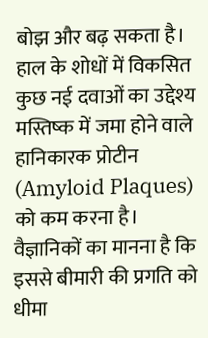बोझ और बढ़ सकता है।
हाल के शोधों में विकसित कुछ नई दवाओं का उद्देश्य मस्तिष्क में जमा होने वाले हानिकारक प्रोटीन (Amyloid Plaques) को कम करना है। वैज्ञानिकों का मानना है कि इससे बीमारी की प्रगति को धीमा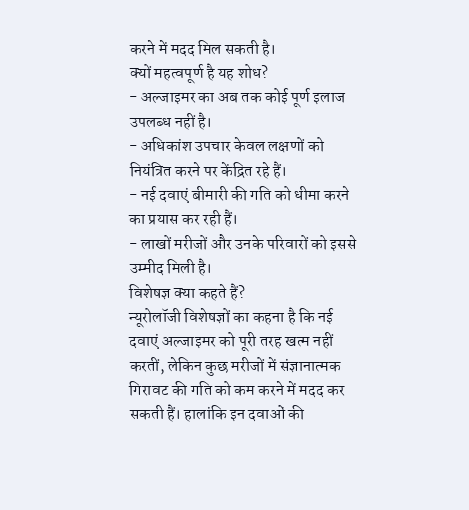करने में मदद मिल सकती है।
क्यों महत्वपूर्ण है यह शोध?
- अल्जाइमर का अब तक कोई पूर्ण इलाज उपलब्ध नहीं है।
- अधिकांश उपचार केवल लक्षणों को नियंत्रित करने पर केंद्रित रहे हैं।
- नई दवाएं बीमारी की गति को धीमा करने का प्रयास कर रही हैं।
- लाखों मरीजों और उनके परिवारों को इससे उम्मीद मिली है।
विशेषज्ञ क्या कहते हैं?
न्यूरोलॉजी विशेषज्ञों का कहना है कि नई दवाएं अल्जाइमर को पूरी तरह खत्म नहीं करतीं, लेकिन कुछ मरीजों में संज्ञानात्मक गिरावट की गति को कम करने में मदद कर सकती हैं। हालांकि इन दवाओं की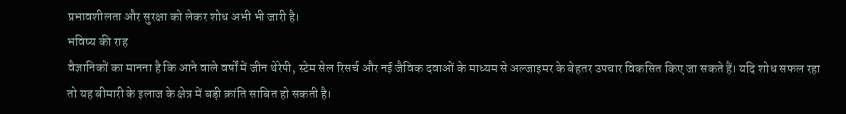प्रभावशीलता और सुरक्षा को लेकर शोध अभी भी जारी है।
भविष्य की राह
वैज्ञानिकों का मानना है कि आने वाले वर्षों में जीन थेरेपी, स्टेम सेल रिसर्च और नई जैविक दवाओं के माध्यम से अल्जाइमर के बेहतर उपचार विकसित किए जा सकते हैं। यदि शोध सफल रहा तो यह बीमारी के इलाज के क्षेत्र में बड़ी क्रांति साबित हो सकती है।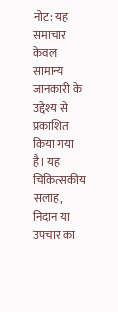नोट: यह समाचार केवल सामान्य जानकारी के उद्देश्य से प्रकाशित किया गया है। यह चिकित्सकीय सलाह, निदान या उपचार का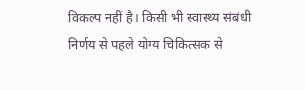विकल्प नहीं है। किसी भी स्वास्थ्य संबंधी निर्णय से पहले योग्य चिकित्सक से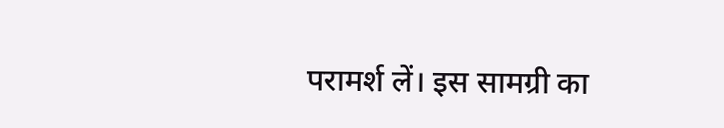परामर्श लें। इस सामग्री का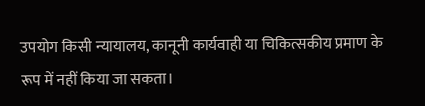उपयोग किसी न्यायालय, कानूनी कार्यवाही या चिकित्सकीय प्रमाण के रूप में नहीं किया जा सकता।